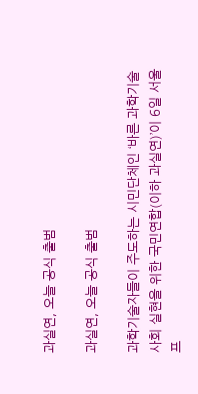과실연, 오늘 공식 출범

과실연, 오늘 공식 출범

과학기술자들이 주도하는 시민단체인 ‘바른 과학기술사회 실현을 위한 국민연합(이하 과실연)’이 6일 서울 프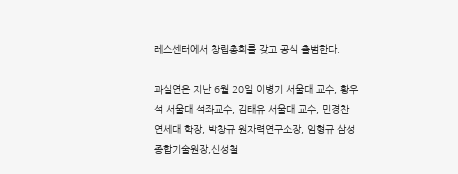레스센터에서 창립총회를 갖고 공식 출범한다.

과실연은 지난 6월 20일 이병기 서울대 교수, 황우석 서울대 석좌교수, 김태유 서울대 교수, 민경찬 연세대 학장, 박창규 원자력연구소장, 임형규 삼성종합기술원장,신성철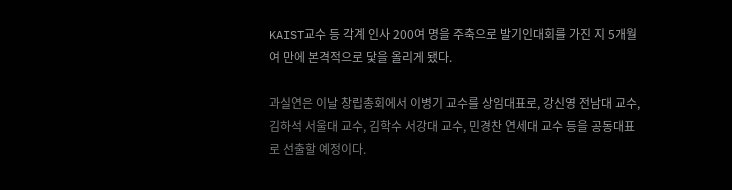KAIST교수 등 각계 인사 200여 명을 주축으로 발기인대회를 가진 지 5개월 여 만에 본격적으로 닻을 올리게 됐다.

과실연은 이날 창립총회에서 이병기 교수를 상임대표로, 강신영 전남대 교수, 김하석 서울대 교수, 김학수 서강대 교수, 민경찬 연세대 교수 등을 공동대표로 선출할 예정이다.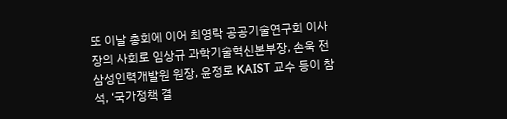또 이날 총회에 이어 최영락 공공기술연구회 이사장의 사회로 임상규 과학기술혁신본부장, 손욱 전 삼성인력개발원 원장, 윤정로 KAIST 교수 등이 참석, ‘국가정책 결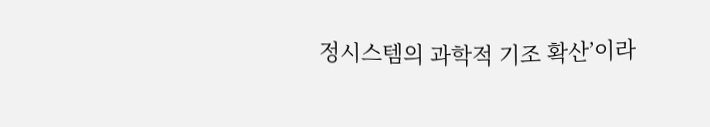정시스템의 과학적 기조 확산’이라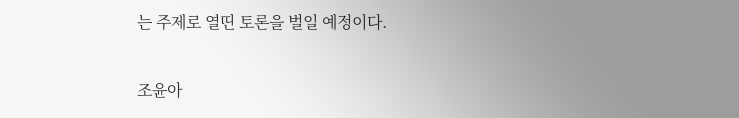는 주제로 열띤 토론을 벌일 예정이다.

조윤아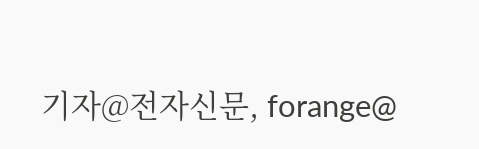기자@전자신문, forange@